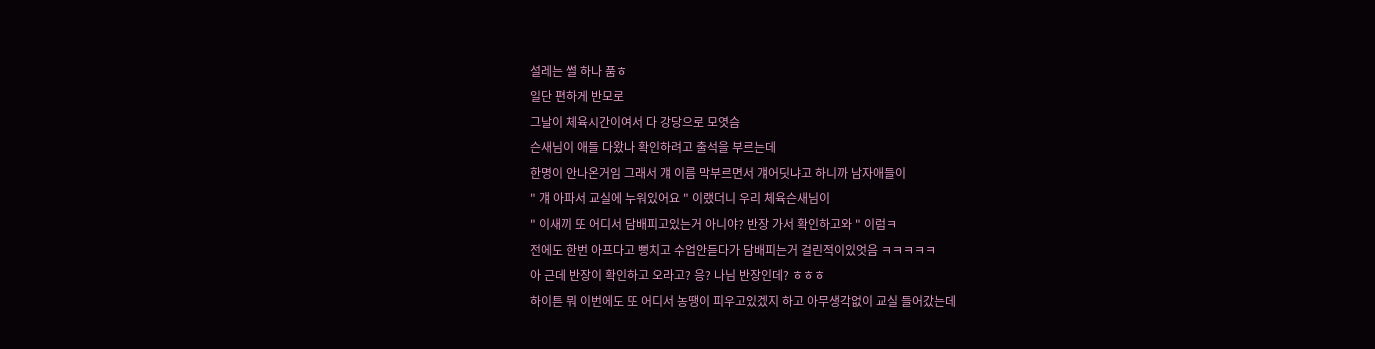설레는 썰 하나 품ㅎ
일단 편하게 반모로
그날이 체육시간이여서 다 강당으로 모엿슴
슨새님이 애들 다왔나 확인하려고 출석을 부르는데
한명이 안나온거임 그래서 걔 이름 막부르면서 걔어딧냐고 하니까 남자애들이
" 걔 아파서 교실에 누워있어요 " 이랬더니 우리 체육슨새님이
" 이새끼 또 어디서 담배피고있는거 아니야? 반장 가서 확인하고와 " 이럼ㅋ
전에도 한번 아프다고 뻥치고 수업안듣다가 담배피는거 걸린적이있엇음 ㅋㅋㅋㅋㅋ
아 근데 반장이 확인하고 오라고? 응? 나님 반장인데? ㅎㅎㅎ
하이튼 뭐 이번에도 또 어디서 농땡이 피우고있겠지 하고 아무생각없이 교실 들어갔는데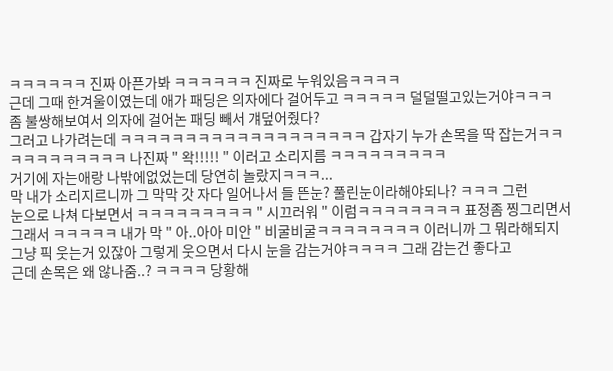ㅋㅋㅋㅋㅋㅋ 진짜 아픈가봐 ㅋㅋㅋㅋㅋㅋ 진짜로 누워있음ㅋㅋㅋㅋ
근데 그때 한겨울이였는데 애가 패딩은 의자에다 걸어두고 ㅋㅋㅋㅋㅋ 덜덜떨고있는거야ㅋㅋㅋ
좀 불쌍해보여서 의자에 걸어논 패딩 빼서 걔덮어줬다?
그러고 나가려는데 ㅋㅋㅋㅋㅋㅋㅋㅋㅋㅋㅋㅋㅋㅋㅋㅋㅋㅋㅋ 갑자기 누가 손목을 딱 잡는거ㅋㅋ
ㅋㅋㅋㅋㅋㅋㅋㅋㅋ 나진짜 " 왁!!!!! " 이러고 소리지름 ㅋㅋㅋㅋㅋㅋㅋㅋㅋ
거기에 자는애랑 나밖에없었는데 당연히 놀랐지ㅋㅋㅋ...
막 내가 소리지르니까 그 막막 갓 자다 일어나서 들 뜬눈? 풀린눈이라해야되나? ㅋㅋㅋ 그런
눈으로 나쳐 다보면서 ㅋㅋㅋㅋㅋㅋㅋㅋㅋ " 시끄러워 " 이럼ㅋㅋㅋㅋㅋㅋㅋㅋ 표정좀 찡그리면서
그래서 ㅋㅋㅋㅋㅋ 내가 막 " 아..아아 미안 " 비굴비굴ㅋㅋㅋㅋㅋㅋㅋㅋ 이러니까 그 뭐라해되지
그냥 픽 웃는거 있잖아 그렇게 웃으면서 다시 눈을 감는거야ㅋㅋㅋㅋ 그래 감는건 좋다고
근데 손목은 왜 않나줌..? ㅋㅋㅋㅋ 당황해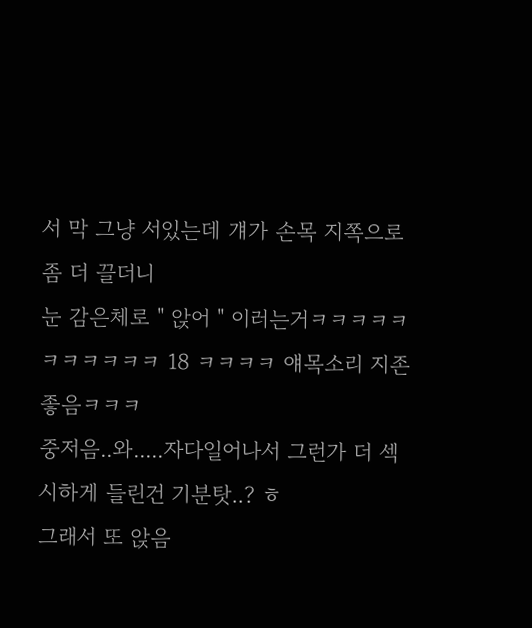서 막 그냥 서있는데 걔가 손목 지쪽으로 좀 더 끌더니
눈 감은체로 " 앉어 " 이러는거ㅋㅋㅋㅋㅋㅋㅋㅋㅋㅋㅋ 18 ㅋㅋㅋㅋ 얘목소리 지존좋음ㅋㅋㅋ
중저음..와.....자다일어나서 그런가 더 섹시하게 들린건 기분탓..? ㅎ
그래서 또 앉음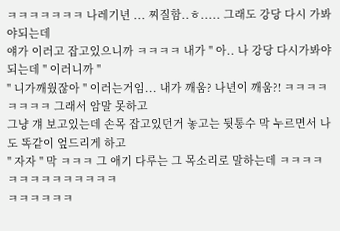ㅋㅋㅋㅋㅋㅋㅋ 나레기년 ... 찌질함..ㅎ..... 그래도 강당 다시 가봐야되는데
얘가 이러고 잡고있으니까 ㅋㅋㅋㅋ 내가 " 아.. 나 강당 다시가봐야되는데 " 이러니까 "
" 니가깨웠잖아 " 이러는거임... 내가 깨움? 나년이 깨움?! ㅋㅋㅋㅋㅋㅋㅋㅋ 그래서 암말 못하고
그냥 걔 보고있는데 손목 잡고있던거 놓고는 뒷통수 막 누르면서 나도 똑같이 엎드리게 하고
" 자자 " 막 ㅋㅋㅋ 그 애기 다루는 그 목소리로 말하는데 ㅋㅋㅋㅋㅋㅋㅋㅋㅋㅋㅋㅋㅋㅋ
ㅋㅋㅋㅋㅋㅋ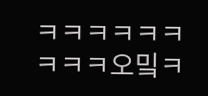ㅋㅋㅋㅋㅋㅋㅋㅋㅋ오밐ㅋ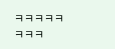ㅋㅋㅋㅋㅋㅋㅋㅋ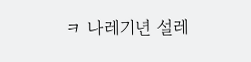ㅋ 나레기년 설레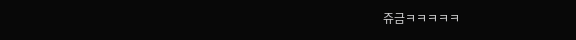쥬금ㅋㅋㅋㅋㅋ